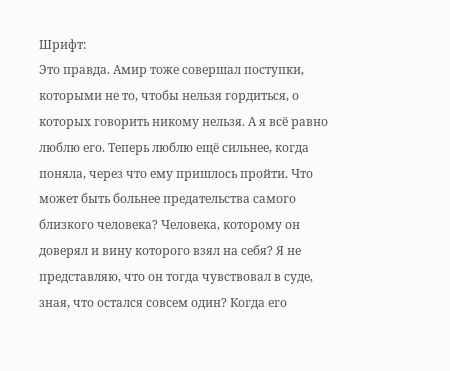Шрифт:
Это правда. Амир тоже совершал поступки, которыми не то, чтобы нельзя гордиться, о которых говорить никому нельзя. А я всё равно люблю его. Теперь люблю ещё сильнее, когда поняла, через что ему пришлось пройти. Что может быть больнее предательства самого близкого человека? Человека, которому он доверял и вину которого взял на себя? Я не представляю, что он тогда чувствовал в суде, зная, что остался совсем один? Когда его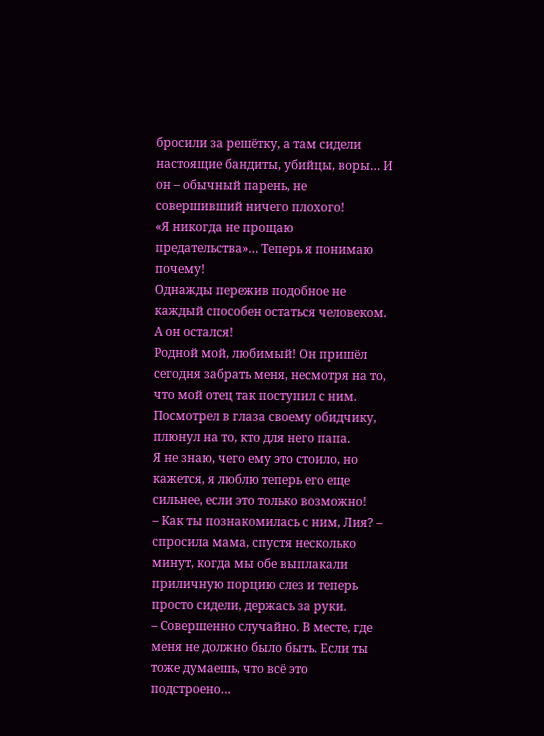бросили за решётку, а там сидели настоящие бандиты, убийцы, воры… И он – обычный парень, не совершивший ничего плохого!
«Я никогда не прощаю предательства»… Теперь я понимаю почему!
Однажды пережив подобное не каждый способен остаться человеком. А он остался!
Родной мой, любимый! Он пришёл сегодня забрать меня, несмотря на то, что мой отец так поступил с ним. Посмотрел в глаза своему обидчику, плюнул на то, кто для него папа.
Я не знаю, чего ему это стоило, но кажется, я люблю теперь его еще сильнее, если это только возможно!
– Как ты познакомилась с ним, Лия? – спросила мама, спустя несколько минут, когда мы обе выплакали приличную порцию слез и теперь просто сидели, держась за руки.
– Совершенно случайно. В месте, где меня не должно было быть. Если ты тоже думаешь, что всё это подстроено…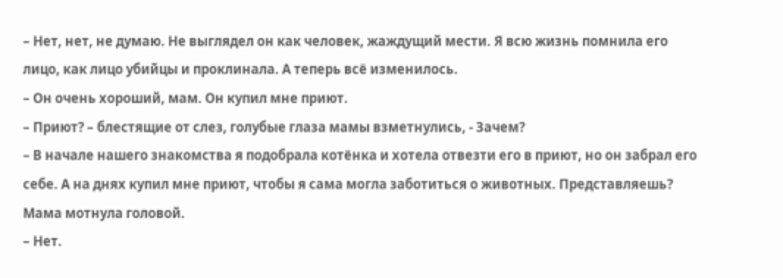– Нет, нет, не думаю. Не выглядел он как человек, жаждущий мести. Я всю жизнь помнила его лицо, как лицо убийцы и проклинала. А теперь всё изменилось.
– Он очень хороший, мам. Он купил мне приют.
– Приют? – блестящие от слез, голубые глаза мамы взметнулись, - Зачем?
– В начале нашего знакомства я подобрала котёнка и хотела отвезти его в приют, но он забрал его себе. А на днях купил мне приют, чтобы я сама могла заботиться о животных. Представляешь?
Мама мотнула головой.
– Нет.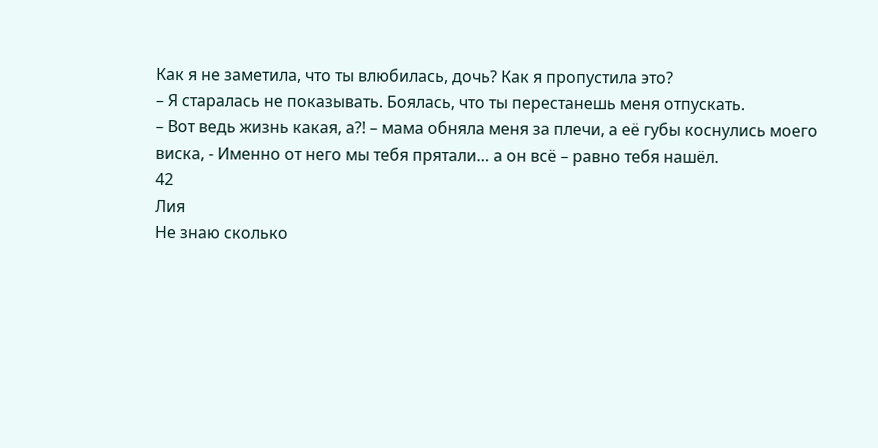Как я не заметила, что ты влюбилась, дочь? Как я пропустила это?
– Я старалась не показывать. Боялась, что ты перестанешь меня отпускать.
– Вот ведь жизнь какая, а?! – мама обняла меня за плечи, а её губы коснулись моего виска, - Именно от него мы тебя прятали… а он всё – равно тебя нашёл.
42
Лия
Не знаю сколько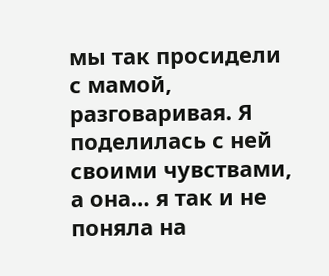мы так просидели с мамой, разговаривая. Я поделилась с ней своими чувствами, а она… я так и не поняла на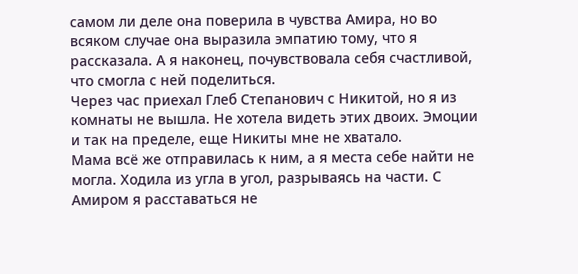самом ли деле она поверила в чувства Амира, но во всяком случае она выразила эмпатию тому, что я рассказала. А я наконец, почувствовала себя счастливой, что смогла с ней поделиться.
Через час приехал Глеб Степанович с Никитой, но я из комнаты не вышла. Не хотела видеть этих двоих. Эмоции и так на пределе, еще Никиты мне не хватало.
Мама всё же отправилась к ним, а я места себе найти не могла. Ходила из угла в угол, разрываясь на части. С Амиром я расставаться не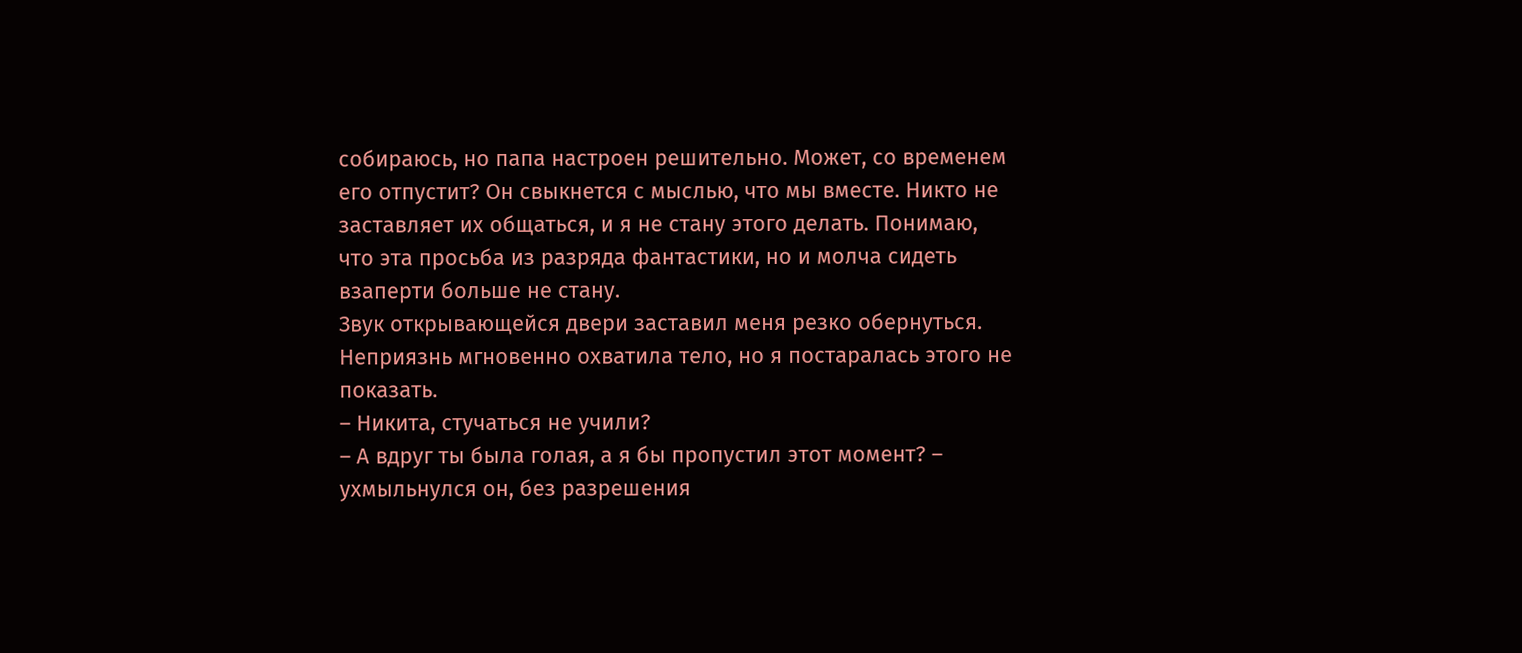собираюсь, но папа настроен решительно. Может, со временем его отпустит? Он свыкнется с мыслью, что мы вместе. Никто не заставляет их общаться, и я не стану этого делать. Понимаю, что эта просьба из разряда фантастики, но и молча сидеть взаперти больше не стану.
Звук открывающейся двери заставил меня резко обернуться. Неприязнь мгновенно охватила тело, но я постаралась этого не показать.
– Никита, стучаться не учили?
– А вдруг ты была голая, а я бы пропустил этот момент? – ухмыльнулся он, без разрешения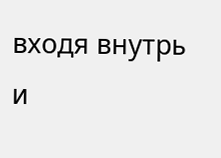входя внутрь и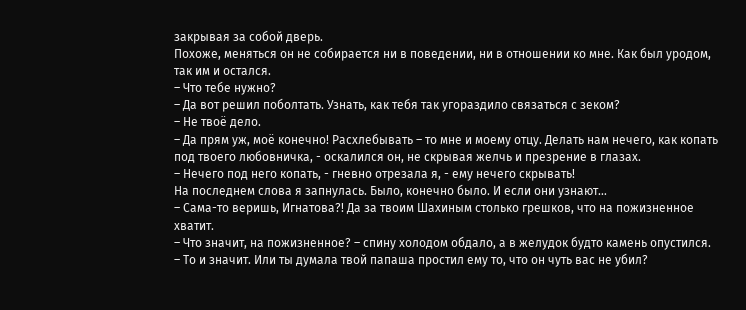закрывая за собой дверь.
Похоже, меняться он не собирается ни в поведении, ни в отношении ко мне. Как был уродом, так им и остался.
– Что тебе нужно?
– Да вот решил поболтать. Узнать, как тебя так угораздило связаться с зеком?
– Не твоё дело.
– Да прям уж, моё конечно! Расхлебывать – то мне и моему отцу. Делать нам нечего, как копать под твоего любовничка, - оскалился он, не скрывая желчь и презрение в глазах.
– Нечего под него копать, - гневно отрезала я, - ему нечего скрывать!
На последнем слова я запнулась. Было, конечно было. И если они узнают…
– Сама-то веришь, Игнатова?! Да за твоим Шахиным столько грешков, что на пожизненное хватит.
– Что значит, на пожизненное? – спину холодом обдало, а в желудок будто камень опустился.
– То и значит. Или ты думала твой папаша простил ему то, что он чуть вас не убил?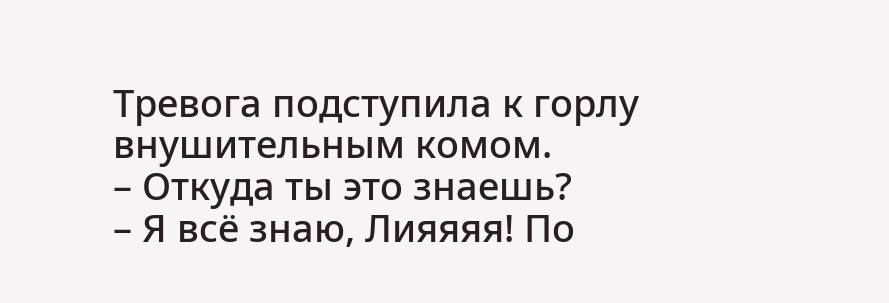Тревога подступила к горлу внушительным комом.
– Откуда ты это знаешь?
– Я всё знаю, Лияяяя! По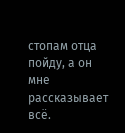стопам отца пойду, а он мне рассказывает всё.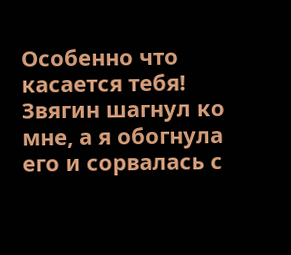Особенно что касается тебя!
Звягин шагнул ко мне, а я обогнула его и сорвалась с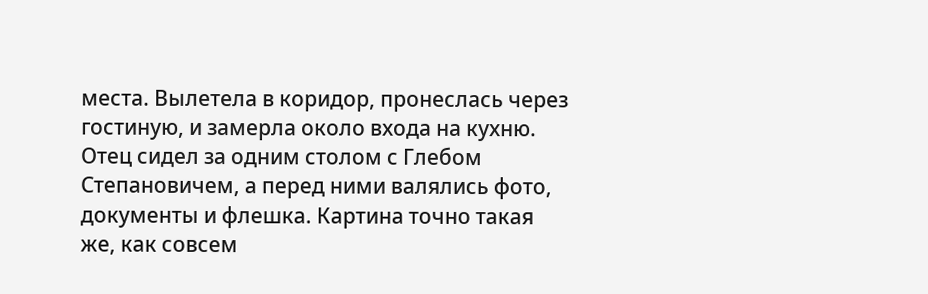места. Вылетела в коридор, пронеслась через гостиную, и замерла около входа на кухню.
Отец сидел за одним столом с Глебом Степановичем, а перед ними валялись фото, документы и флешка. Картина точно такая же, как совсем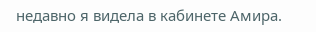недавно я видела в кабинете Амира.